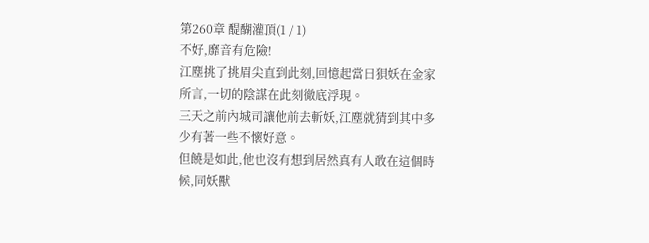第260章 醍醐灌頂(1 / 1)
不好,靡音有危險!
江塵挑了挑眉尖直到此刻,回憶起當日狽妖在金家所言,一切的陰謀在此刻徹底浮現。
三天之前內城司讓他前去斬妖,江塵就猜到其中多少有著一些不懷好意。
但饒是如此,他也沒有想到居然真有人敢在這個時候,同妖獸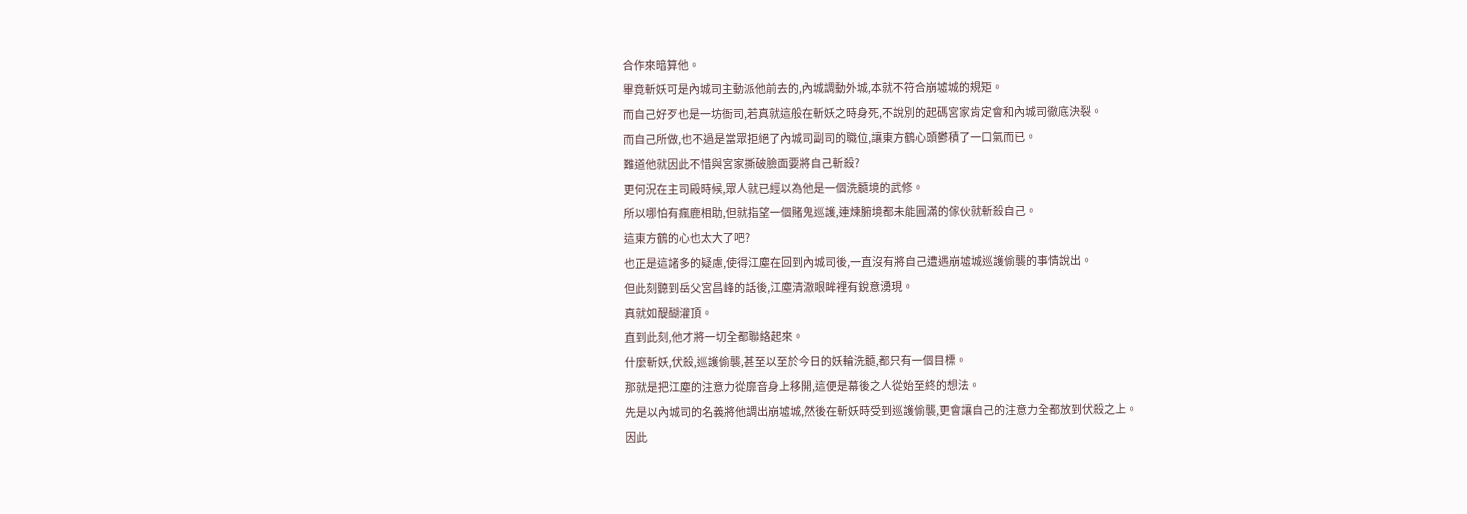合作來暗算他。
畢竟斬妖可是內城司主動派他前去的,內城調動外城,本就不符合崩墟城的規矩。
而自己好歹也是一坊衙司,若真就這般在斬妖之時身死,不說別的起碼宮家肯定會和內城司徹底決裂。
而自己所做,也不過是當眾拒絕了內城司副司的職位,讓東方鶴心頭鬱積了一口氣而已。
難道他就因此不惜與宮家撕破臉面要將自己斬殺?
更何況在主司殿時候,眾人就已經以為他是一個洗髓境的武修。
所以哪怕有瘋鹿相助,但就指望一個賭鬼巡護,連煉腑境都未能圓滿的傢伙就斬殺自己。
這東方鶴的心也太大了吧?
也正是這諸多的疑慮,使得江塵在回到內城司後,一直沒有將自己遭遇崩墟城巡護偷襲的事情說出。
但此刻聽到岳父宮昌峰的話後,江塵清澈眼眸裡有銳意湧現。
真就如醍醐灌頂。
直到此刻,他才將一切全都聯絡起來。
什麼斬妖,伏殺,巡護偷襲,甚至以至於今日的妖輪洗髓,都只有一個目標。
那就是把江塵的注意力從靡音身上移開,這便是幕後之人從始至終的想法。
先是以內城司的名義將他調出崩墟城,然後在斬妖時受到巡護偷襲,更會讓自己的注意力全都放到伏殺之上。
因此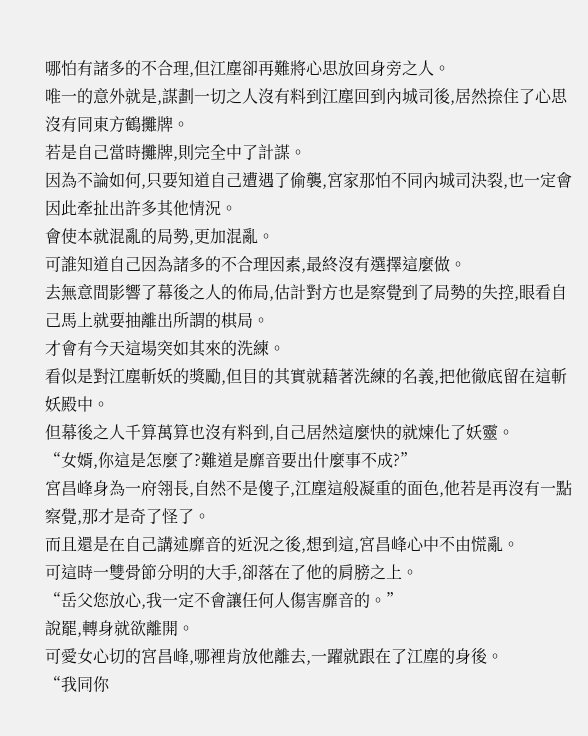哪怕有諸多的不合理,但江塵卻再難將心思放回身旁之人。
唯一的意外就是,謀劃一切之人沒有料到江塵回到內城司後,居然捺住了心思沒有同東方鶴攤牌。
若是自己當時攤牌,則完全中了計謀。
因為不論如何,只要知道自己遭遇了偷襲,宮家那怕不同內城司決裂,也一定會因此牽扯出許多其他情況。
會使本就混亂的局勢,更加混亂。
可誰知道自己因為諸多的不合理因素,最終沒有選擇這麼做。
去無意間影響了幕後之人的佈局,估計對方也是察覺到了局勢的失控,眼看自己馬上就要抽離出所謂的棋局。
才會有今天這場突如其來的洗練。
看似是對江塵斬妖的獎勵,但目的其實就藉著洗練的名義,把他徹底留在這斬妖殿中。
但幕後之人千算萬算也沒有料到,自己居然這麼快的就煉化了妖靈。
“女婿,你這是怎麼了?難道是靡音要出什麼事不成?”
宮昌峰身為一府翎長,自然不是傻子,江塵這般凝重的面色,他若是再沒有一點察覺,那才是奇了怪了。
而且還是在自己講述靡音的近況之後,想到這,宮昌峰心中不由慌亂。
可這時一雙骨節分明的大手,卻落在了他的肩膀之上。
“岳父您放心,我一定不會讓任何人傷害靡音的。”
說罷,轉身就欲離開。
可愛女心切的宮昌峰,哪裡肯放他離去,一躍就跟在了江塵的身後。
“我同你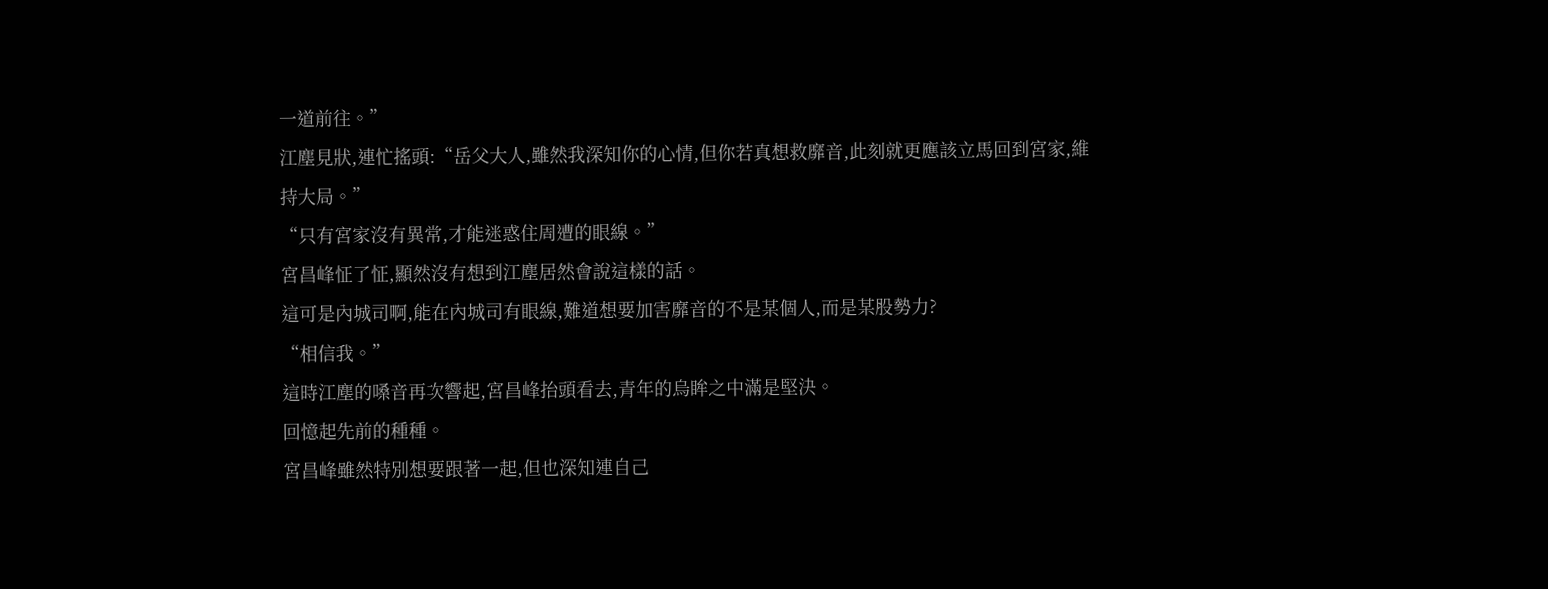一道前往。”
江塵見狀,連忙搖頭:“岳父大人,雖然我深知你的心情,但你若真想救靡音,此刻就更應該立馬回到宮家,維持大局。”
“只有宮家沒有異常,才能迷惑住周遭的眼線。”
宮昌峰怔了怔,顯然沒有想到江塵居然會說這樣的話。
這可是內城司啊,能在內城司有眼線,難道想要加害靡音的不是某個人,而是某股勢力?
“相信我。”
這時江塵的嗓音再次響起,宮昌峰抬頭看去,青年的烏眸之中滿是堅決。
回憶起先前的種種。
宮昌峰雖然特別想要跟著一起,但也深知連自己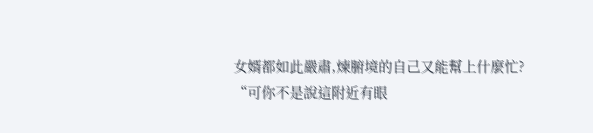女婿都如此嚴肅,煉腑境的自己又能幫上什麼忙?
“可你不是說這附近有眼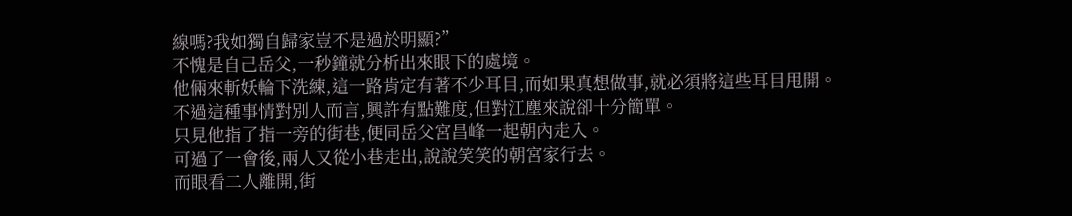線嗎?我如獨自歸家豈不是過於明顯?”
不愧是自己岳父,一秒鐘就分析出來眼下的處境。
他倆來斬妖輪下洗練,這一路肯定有著不少耳目,而如果真想做事,就必須將這些耳目甩開。
不過這種事情對別人而言,興許有點難度,但對江塵來說卻十分簡單。
只見他指了指一旁的街巷,便同岳父宮昌峰一起朝內走入。
可過了一會後,兩人又從小巷走出,說說笑笑的朝宮家行去。
而眼看二人離開,街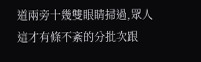道兩旁十幾雙眼睛掃過,眾人這才有條不紊的分批次跟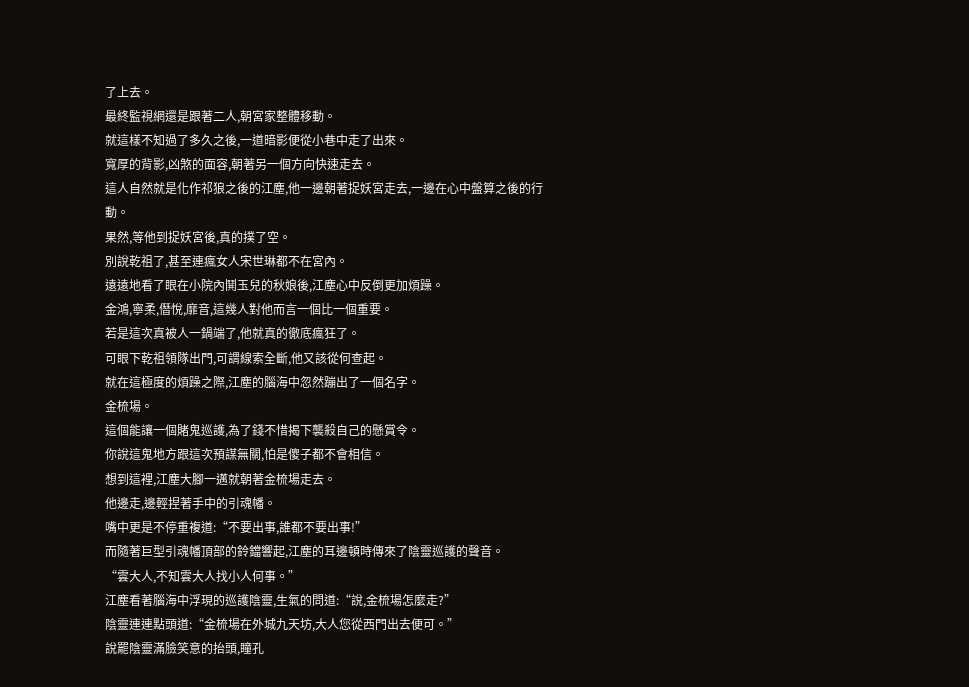了上去。
最終監視網還是跟著二人,朝宮家整體移動。
就這樣不知過了多久之後,一道暗影便從小巷中走了出來。
寬厚的背影,凶煞的面容,朝著另一個方向快速走去。
這人自然就是化作祁狼之後的江塵,他一邊朝著捉妖宮走去,一邊在心中盤算之後的行動。
果然,等他到捉妖宮後,真的撲了空。
別說乾祖了,甚至連瘋女人宋世琳都不在宮內。
遠遠地看了眼在小院內鬨玉兒的秋娘後,江塵心中反倒更加煩躁。
金鴻,寧柔,僭悅,靡音,這幾人對他而言一個比一個重要。
若是這次真被人一鍋端了,他就真的徹底瘋狂了。
可眼下乾祖領隊出門,可謂線索全斷,他又該從何查起。
就在這極度的煩躁之際,江塵的腦海中忽然蹦出了一個名字。
金梳場。
這個能讓一個賭鬼巡護,為了錢不惜揭下襲殺自己的懸賞令。
你說這鬼地方跟這次預謀無關,怕是傻子都不會相信。
想到這裡,江塵大腳一邁就朝著金梳場走去。
他邊走,邊輕捏著手中的引魂幡。
嘴中更是不停重複道:“不要出事,誰都不要出事!”
而隨著巨型引魂幡頂部的鈴鐺響起,江塵的耳邊頓時傳來了陰靈巡護的聲音。
“雲大人,不知雲大人找小人何事。”
江塵看著腦海中浮現的巡護陰靈,生氣的問道:“說,金梳場怎麼走?”
陰靈連連點頭道:“金梳場在外城九天坊,大人您從西門出去便可。”
說罷陰靈滿臉笑意的抬頭,瞳孔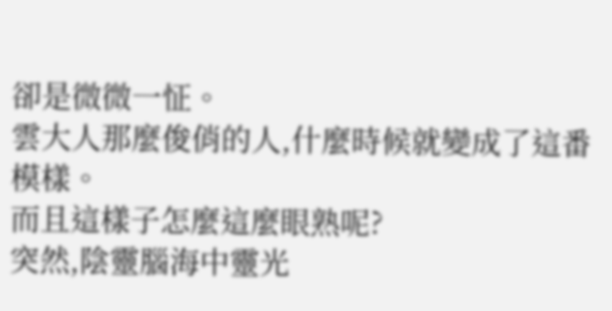卻是微微一怔。
雲大人那麼俊俏的人,什麼時候就變成了這番模樣。
而且這樣子怎麼這麼眼熟呢?
突然,陰靈腦海中靈光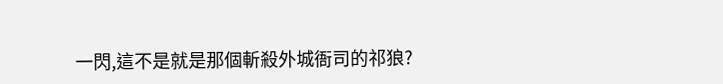一閃,這不是就是那個斬殺外城衙司的祁狼?